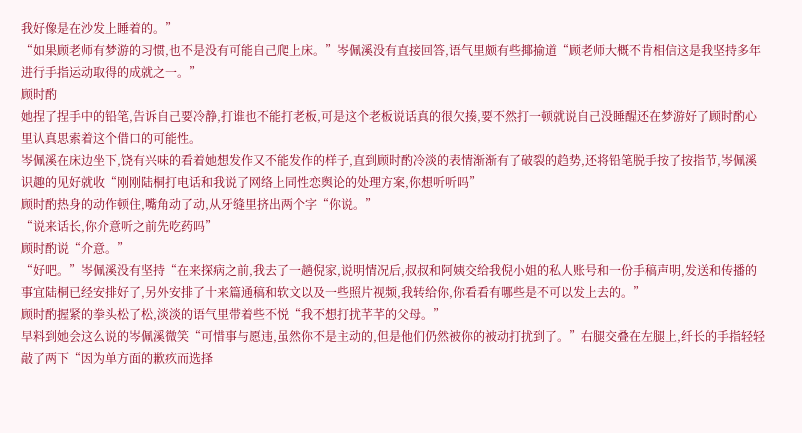我好像是在沙发上睡着的。”
“如果顾老师有梦游的习惯,也不是没有可能自己爬上床。”岑佩溪没有直接回答,语气里颇有些揶揄道“顾老师大概不肯相信这是我坚持多年进行手指运动取得的成就之一。”
顾时酌
她捏了捏手中的铅笔,告诉自己要冷静,打谁也不能打老板,可是这个老板说话真的很欠揍,要不然打一顿就说自己没睡醒还在梦游好了顾时酌心里认真思索着这个借口的可能性。
岑佩溪在床边坐下,饶有兴味的看着她想发作又不能发作的样子,直到顾时酌冷淡的表情渐渐有了破裂的趋势,还将铅笔脱手按了按指节,岑佩溪识趣的见好就收“刚刚陆桐打电话和我说了网络上同性恋舆论的处理方案,你想听听吗”
顾时酌热身的动作顿住,嘴角动了动,从牙缝里挤出两个字“你说。”
“说来话长,你介意听之前先吃药吗”
顾时酌说“介意。”
“好吧。”岑佩溪没有坚持“在来探病之前,我去了一趟倪家,说明情况后,叔叔和阿姨交给我倪小姐的私人账号和一份手稿声明,发送和传播的事宜陆桐已经安排好了,另外安排了十来篇通稿和软文以及一些照片视频,我转给你,你看看有哪些是不可以发上去的。”
顾时酌握紧的拳头松了松,淡淡的语气里带着些不悦“我不想打扰芊芊的父母。”
早料到她会这么说的岑佩溪微笑“可惜事与愿违,虽然你不是主动的,但是他们仍然被你的被动打扰到了。”右腿交叠在左腿上,纤长的手指轻轻敲了两下“因为单方面的歉疚而选择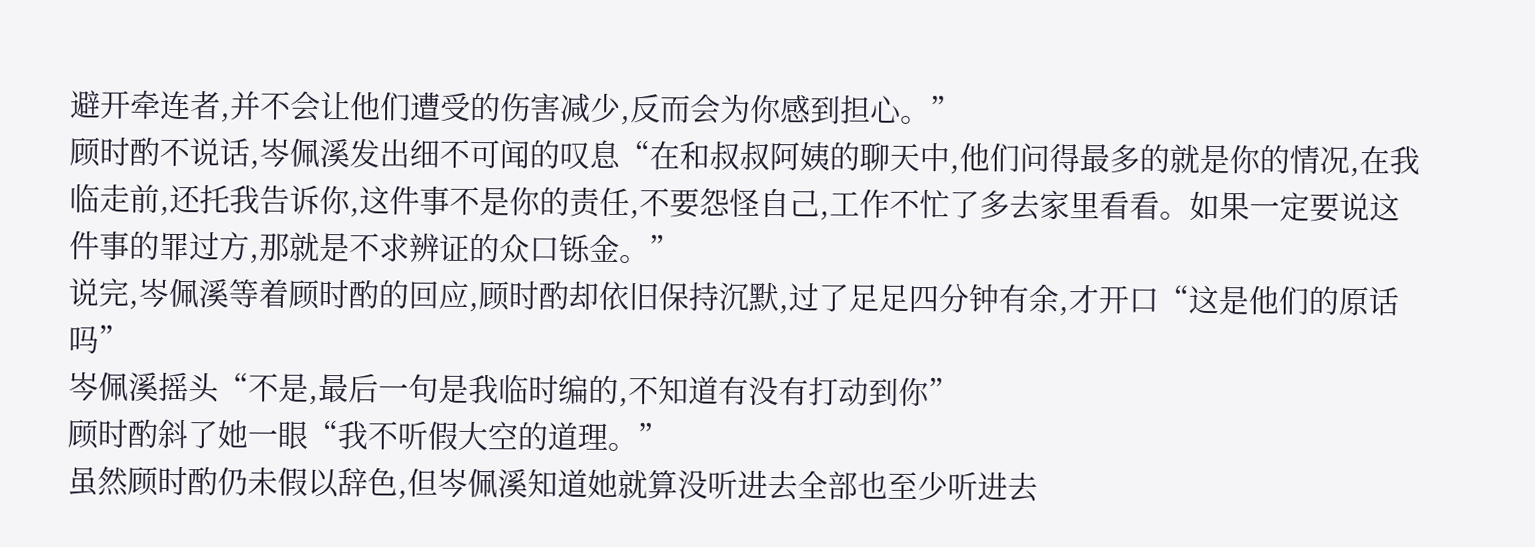避开牵连者,并不会让他们遭受的伤害减少,反而会为你感到担心。”
顾时酌不说话,岑佩溪发出细不可闻的叹息“在和叔叔阿姨的聊天中,他们问得最多的就是你的情况,在我临走前,还托我告诉你,这件事不是你的责任,不要怨怪自己,工作不忙了多去家里看看。如果一定要说这件事的罪过方,那就是不求辨证的众口铄金。”
说完,岑佩溪等着顾时酌的回应,顾时酌却依旧保持沉默,过了足足四分钟有余,才开口“这是他们的原话吗”
岑佩溪摇头“不是,最后一句是我临时编的,不知道有没有打动到你”
顾时酌斜了她一眼“我不听假大空的道理。”
虽然顾时酌仍未假以辞色,但岑佩溪知道她就算没听进去全部也至少听进去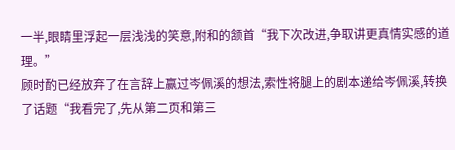一半,眼睛里浮起一层浅浅的笑意,附和的颔首“我下次改进,争取讲更真情实感的道理。”
顾时酌已经放弃了在言辞上赢过岑佩溪的想法,索性将腿上的剧本递给岑佩溪,转换了话题“我看完了,先从第二页和第三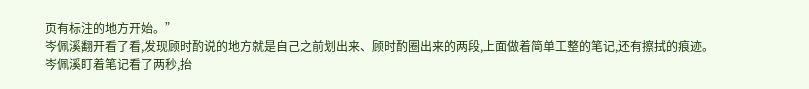页有标注的地方开始。”
岑佩溪翻开看了看,发现顾时酌说的地方就是自己之前划出来、顾时酌圈出来的两段,上面做着简单工整的笔记,还有擦拭的痕迹。
岑佩溪盯着笔记看了两秒,抬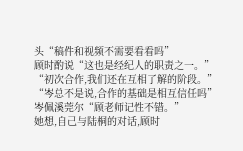头“稿件和视频不需要看看吗”
顾时酌说“这也是经纪人的职责之一。”
“初次合作,我们还在互相了解的阶段。”
“岑总不是说,合作的基础是相互信任吗”
岑佩溪莞尔“顾老师记性不错。”
她想,自己与陆桐的对话,顾时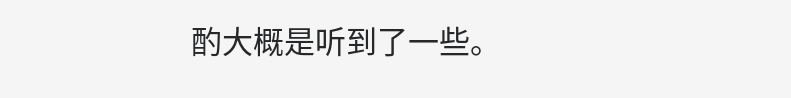酌大概是听到了一些。